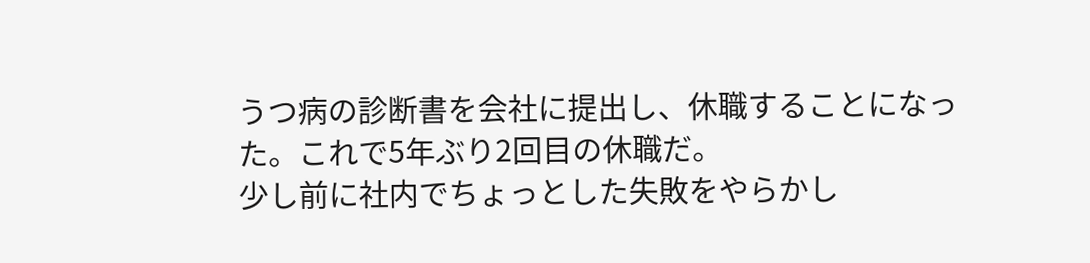うつ病の診断書を会社に提出し、休職することになった。これで5年ぶり2回目の休職だ。
少し前に社内でちょっとした失敗をやらかし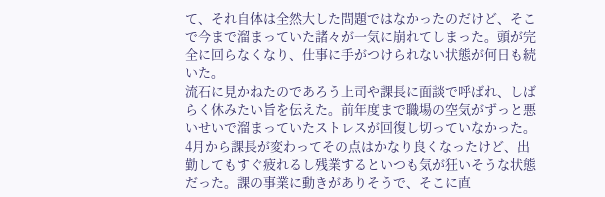て、それ自体は全然大した問題ではなかったのだけど、そこで今まで溜まっていた諸々が一気に崩れてしまった。頭が完全に回らなくなり、仕事に手がつけられない状態が何日も続いた。
流石に見かねたのであろう上司や課長に面談で呼ばれ、しばらく休みたい旨を伝えた。前年度まで職場の空気がずっと悪いせいで溜まっていたストレスが回復し切っていなかった。4月から課長が変わってその点はかなり良くなったけど、出勤してもすぐ疲れるし残業するといつも気が狂いそうな状態だった。課の事業に動きがありそうで、そこに直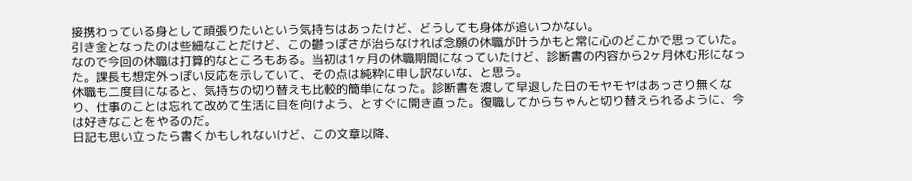接携わっている身として頑張りたいという気持ちはあったけど、どうしても身体が追いつかない。
引き金となったのは些細なことだけど、この鬱っぽさが治らなければ念願の休職が叶うかもと常に心のどこかで思っていた。なので今回の休職は打算的なところもある。当初は1ヶ月の休職期間になっていたけど、診断書の内容から2ヶ月休む形になった。課長も想定外っぽい反応を示していて、その点は純粋に申し訳ないな、と思う。
休職も二度目になると、気持ちの切り替えも比較的簡単になった。診断書を渡して早退した日のモヤモヤはあっさり無くなり、仕事のことは忘れて改めて生活に目を向けよう、とすぐに開き直った。復職してからちゃんと切り替えられるように、今は好きなことをやるのだ。
日記も思い立ったら書くかもしれないけど、この文章以降、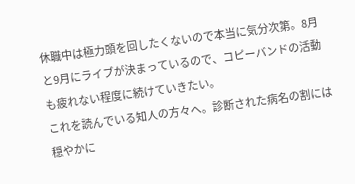休職中は極力頭を回したくないので本当に気分次第。8月と9月にライブが決まっているので、コピーバンドの活動も疲れない程度に続けていきたい。
これを読んでいる知人の方々へ。診断された病名の割には穏やかに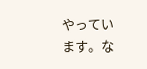やっています。な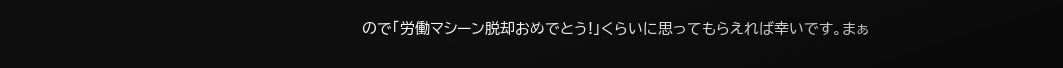ので「労働マシーン脱却おめでとう!」くらいに思ってもらえれば幸いです。まぁ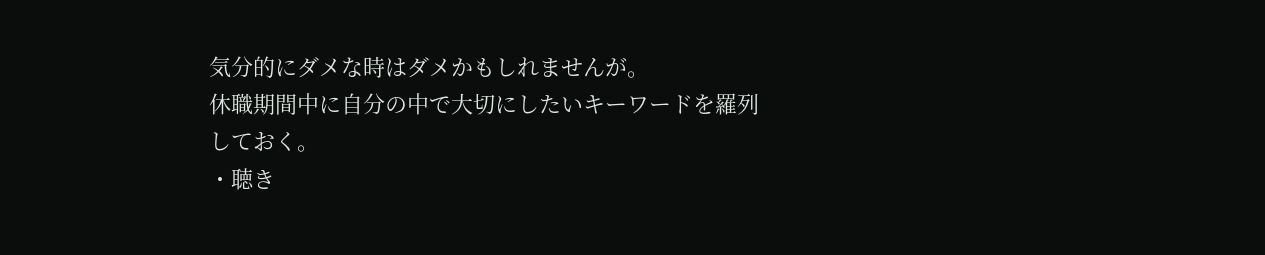気分的にダメな時はダメかもしれませんが。
休職期間中に自分の中で大切にしたいキーワードを羅列しておく。
・聴き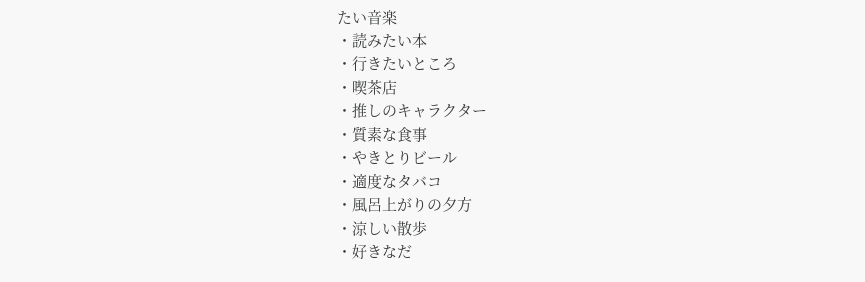たい音楽
・読みたい本
・行きたいところ
・喫茶店
・推しのキャラクター
・質素な食事
・やきとりビール
・適度なタバコ
・風呂上がりの夕方
・涼しい散歩
・好きなだ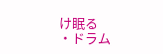け眠る
・ドラム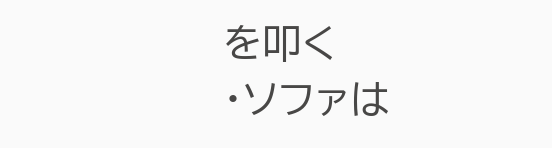を叩く
・ソファは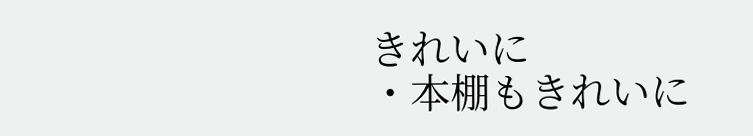きれいに
・本棚もきれいに